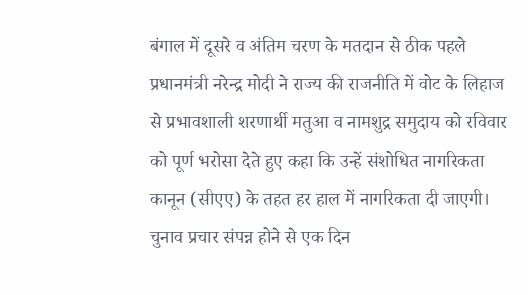बंगाल में दूसरे व अंतिम चरण के मतदान से ठीक पहले प्रधानमंत्री नरेन्द्र मोदी ने राज्य की राजनीति में वोट के लिहाज से प्रभावशाली शरणार्थी मतुआ व नामशुद्र समुदाय को रविवार को पूर्ण भरोसा देते हुए कहा कि उन्हें संशोधित नागरिकता कानून (सीएए) के तहत हर हाल में नागरिकता दी जाएगी।
चुनाव प्रचार संपन्न होने से एक दिन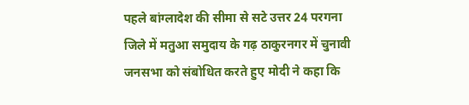पहले बांग्लादेश की सीमा से सटे उत्तर 24 परगना जिले में मतुआ समुदाय के गढ़ ठाकुरनगर में चुनावी जनसभा को संबोधित करते हुए मोदी ने कहा कि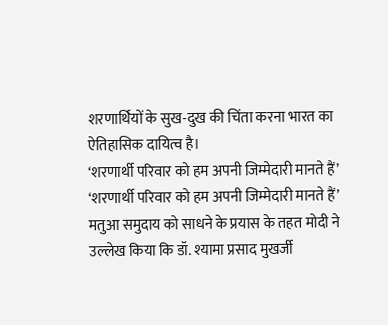शरणार्थियों के सुख-दुख की चिंता करना भारत का ऐतिहासिक दायित्व है।
‘शरणार्थी परिवार को हम अपनी जिम्मेदारी मानते हैं’
‘शरणार्थी परिवार को हम अपनी जिम्मेदारी मानते हैं’
मतुआ समुदाय को साधने के प्रयास के तहत मोदी ने उल्लेख किया कि डॉ. श्यामा प्रसाद मुखर्जी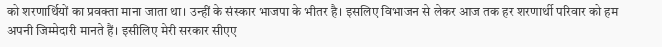को शरणार्थियों का प्रवक्ता माना जाता था। उन्हीं के संस्कार भाजपा के भीतर है। इसलिए विभाजन से लेकर आज तक हर शरणार्थी परिवार को हम अपनी जिम्मेदारी मानते हैं। इसीलिए मेरी सरकार सीएए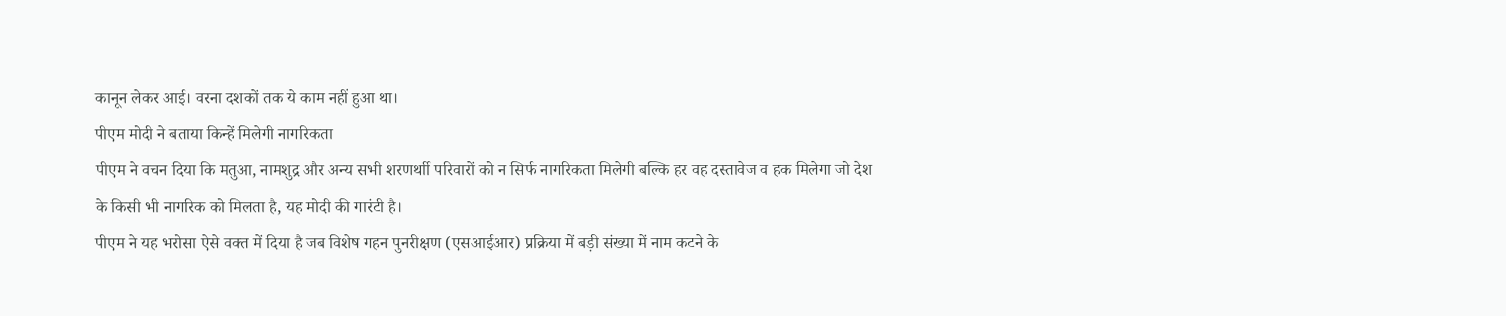कानून लेकर आई। वरना दशकों तक ये काम नहीं हुआ था।
पीएम मोदी ने बताया किन्हें मिलेगी नागरिकता
पीएम ने वचन दिया कि मतुआ, नामशुद्र और अन्य सभी शरणर्थाी परिवारों को न सिर्फ नागरिकता मिलेगी बल्कि हर वह दस्तावेज व हक मिलेगा जो देश के किसी भी नागरिक को मिलता है, यह मोदी की गारंटी है।
पीएम ने यह भरोसा ऐसे वक्त में दिया है जब विशेष गहन पुनरीक्षण (एसआईआर) प्रक्रिया में बड़ी संख्या में नाम कटने के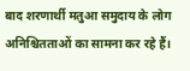बाद शरणार्थी मतुआ समुदाय के लोग अनिश्चितताओं का सामना कर रहे हैं।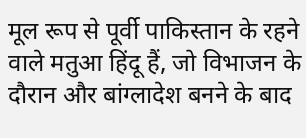मूल रूप से पूर्वी पाकिस्तान के रहने वाले मतुआ हिंदू हैं, जो विभाजन के दौरान और बांग्लादेश बनने के बाद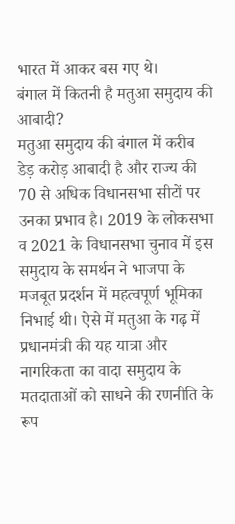भारत में आकर बस गए थे।
बंगाल में कितनी है मतुआ समुदाय की आबादी?
मतुआ समुदाय की बंगाल में करीब डेड़ करोड़ आबादी है और राज्य की 70 से अधिक विधानसभा सीटों पर उनका प्रभाव है। 2019 के लोकसभा व 2021 के विधानसभा चुनाव में इस समुदाय के समर्थन ने भाजपा के मजबूत प्रदर्शन में महत्वपूर्ण भूमिका निभाई थी। ऐसे में मतुआ के गढ़ में प्रधानमंत्री की यह यात्रा और नागरिकता का वादा समुदाय के मतदाताओं को साधने की रणनीति के रूप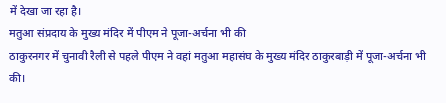में देखा जा रहा है।
मतुआ संप्रदाय के मुख्य मंदिर में पीएम ने पूजा-अर्चना भी की
ठाकुरनगर में चुनावी रैली से पहले पीएम ने वहां मतुआ महासंघ के मुख्य मंदिर ठाकुरबाड़ी में पूजा-अर्चना भी की।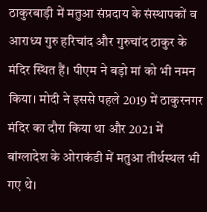ठाकुरबाड़ी में मतुआ संप्रदाय के संस्थापकों व आराध्य गुरु हरिचांद और गुरुचांद ठाकुर के मंदिर स्थित हैं। पीएम ने बड़ो मां को भी नमन किया। मोदी ने इससे पहले 2019 में ठाकुरनगर मंदिर का दौरा किया था और 2021 में बांग्लादेश के ओराकंडी में मतुआ तीर्थस्थल भी गए थे।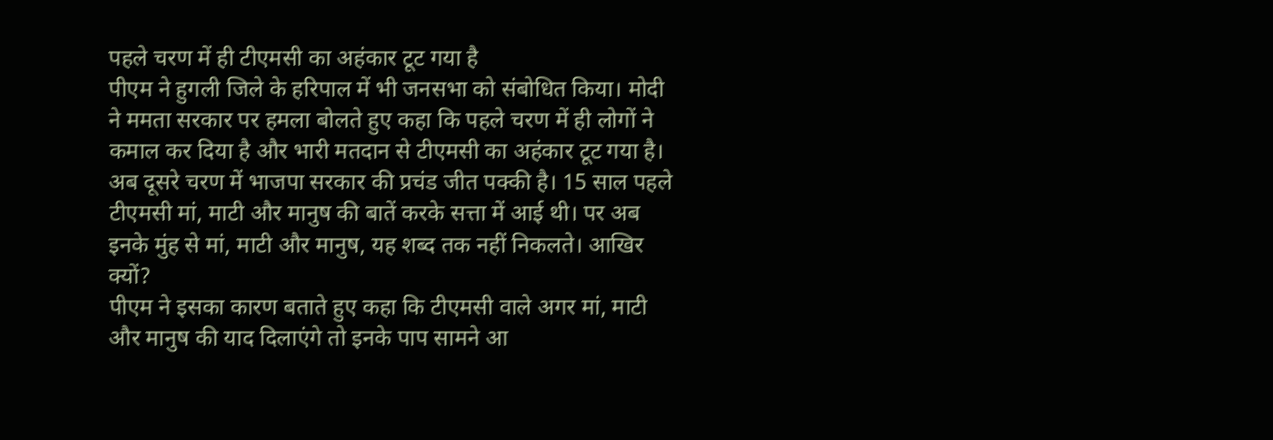पहले चरण में ही टीएमसी का अहंकार टूट गया है
पीएम ने हुगली जिले के हरिपाल में भी जनसभा को संबोधित किया। मोदी ने ममता सरकार पर हमला बोलते हुए कहा कि पहले चरण में ही लोगों ने कमाल कर दिया है और भारी मतदान से टीएमसी का अहंकार टूट गया है। अब दूसरे चरण में भाजपा सरकार की प्रचंड जीत पक्की है। 15 साल पहले टीएमसी मां, माटी और मानुष की बातें करके सत्ता में आई थी। पर अब इनके मुंह से मां, माटी और मानुष, यह शब्द तक नहीं निकलते। आखिर क्यों?
पीएम ने इसका कारण बताते हुए कहा कि टीएमसी वाले अगर मां, माटी और मानुष की याद दिलाएंगे तो इनके पाप सामने आ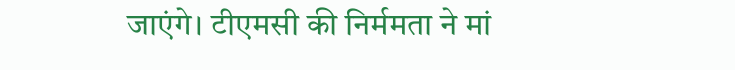जाएंगे। टीएमसी की निर्ममता ने मां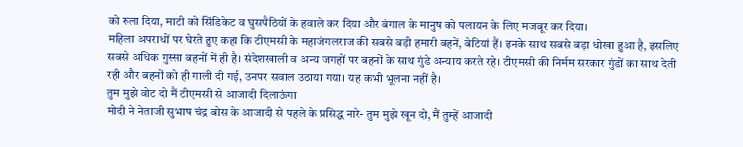को रुला दिया, माटी को सिंडिकेट व घुसपैठियों के हवाले कर दिया और बंगाल के मानुष को पलायन के लिए मजबूर कर दिया।
महिला अपराधों पर घेरते हुए कहा कि टीएमसी के महाजंगलराज की सबसे बड़ी हमारी बहनें, बेटियां हैं। इनके साथ सबसे बड़ा धोखा हुआ है, इसलिए सबसे अधिक गुस्सा बहनों में ही है। संदेशखाली व अन्य जगहों पर बहनों के साथ गुंडे अन्याय करते रहे। टीएमसी की निर्मम सरकार गुंडों का साथ देती रही और बहनों को ही गाली दी गई, उनपर सवाल उठाया गया। यह कभी भूलना नहीं है।
तुम मुझे वोट दो मैं टीएमसी से आजादी दिलाऊंगा
मोदी ने नेताजी सुभाष चंद्र बोस के आजादी से पहले के प्रसिद्ध नारे- तुम मुझे खून दो, मैं तुम्हें आजादी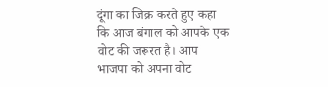दूंगा का जिक्र करते हुए कहा कि आज बंगाल को आपके एक वोट की जरूरत है। आप भाजपा को अपना वोट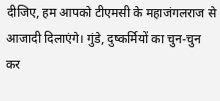दीजिए, हम आपको टीएमसी के महाजंगलराज से आजादी दिलाएंगे। गुंडे, दुष्कर्मियों का चुन-चुन कर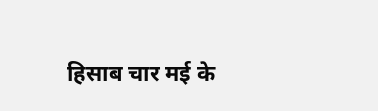हिसाब चार मई के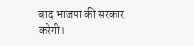बाद भाजपा की सरकार करेगी।